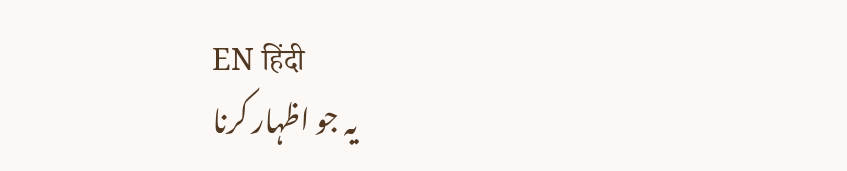EN हिंदी
یہ جو اظہار کرنا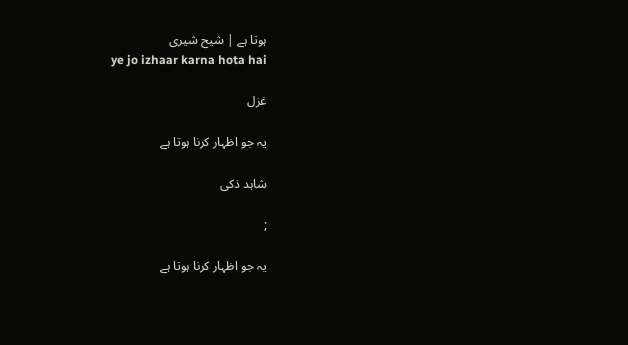ہوتا ہے | شیح شیری
ye jo izhaar karna hota hai

غزل

یہ جو اظہار کرنا ہوتا ہے

شاہد ذکی

;

یہ جو اظہار کرنا ہوتا ہے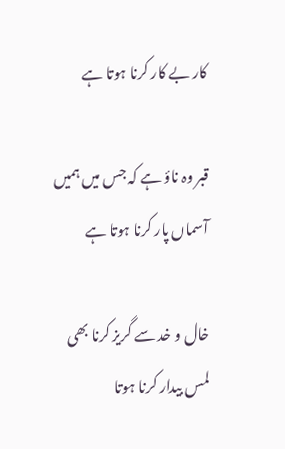کار بے کار کرنا ہوتا ہے

قبر وہ ناؤ ہے کہ جس میں ہمیں
آسماں پار کرنا ہوتا ہے

خال و خد سے گریز کرنا بھی
لمس بیدار کرنا ہوتا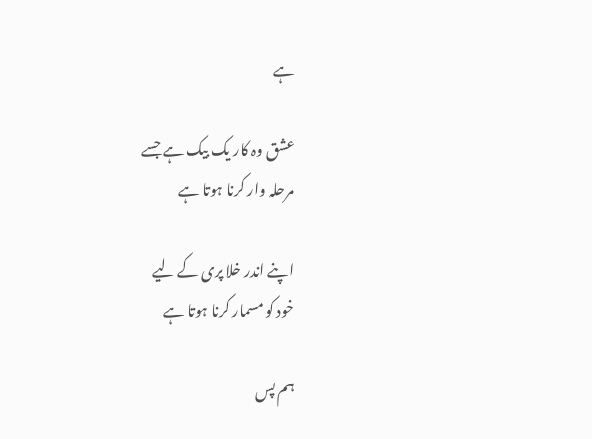ہے

عشق وہ کار یک بیک ہے جسے
مرحلہ وار کرنا ہوتا ہے

اپنے اندر خلا پری کے لیے
خود کو مسمار کرنا ہوتا ہے

ہم پس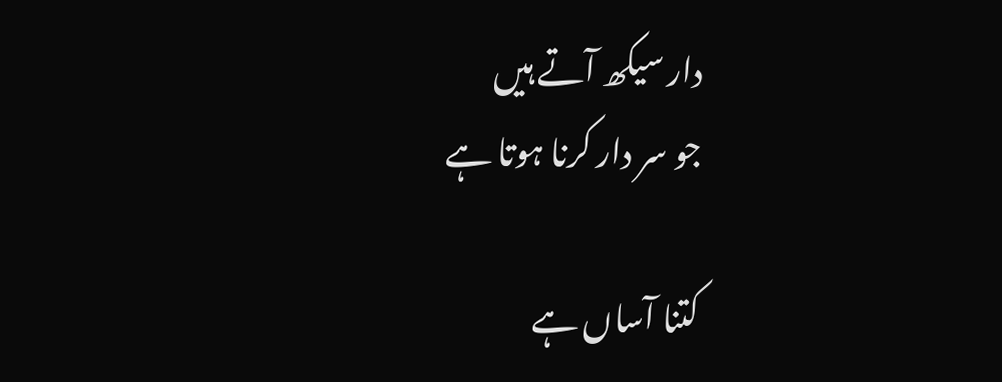دار سیکھ آتے ہیں
جو سر دار کرنا ہوتا ہے

کتنا آساں ہے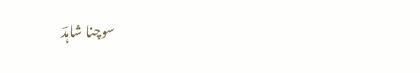سوچنا شاہدؔ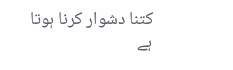کتنا دشوار کرنا ہوتا ہے